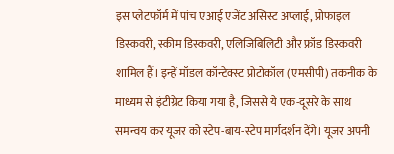इस प्लेटफॉर्म में पांच एआई एजेंट असिस्ट अप्लाई, प्रोफाइल डिस्कवरी, स्कीम डिस्कवरी, एलिजिबिलिटी और फ्रॉड डिस्कवरी शामिल हैं। इन्हें मॉडल कॉन्टेक्स्ट प्रोटोकॉल (एमसीपी) तकनीक के माध्यम से इंटीग्रेट किया गया है, जिससे ये एक-दूसरे के साथ समन्वय कर यूजर को स्टेप-बाय-स्टेप मार्गदर्शन देंगे। यूजर अपनी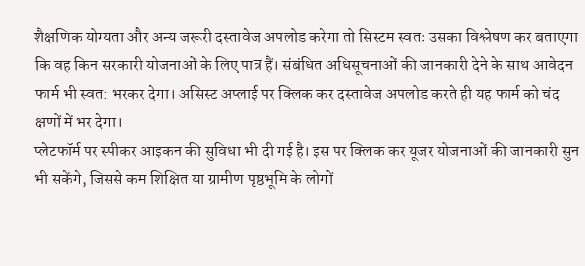शैक्षणिक योग्यता और अन्य जरूरी दस्तावेज अपलोड करेगा तो सिस्टम स्वतः उसका विश्लेषण कर बताएगा कि वह किन सरकारी योजनाओं के लिए पात्र हैं। संबंधित अधिसूचनाओं की जानकारी देने के साथ आवेदन फार्म भी स्वत: भरकर देगा। असिस्ट अप्लाई पर क्लिक कर दस्तावेज अपलोड करते ही यह फार्म को चंद क्षणों में भर देगा।
प्लेटफॉर्म पर स्पीकर आइकन की सुविधा भी दी गई है। इस पर क्लिक कर यूजर योजनाओं की जानकारी सुन भी सकेंगे, जिससे कम शिक्षित या ग्रामीण पृष्ठभूमि के लोगों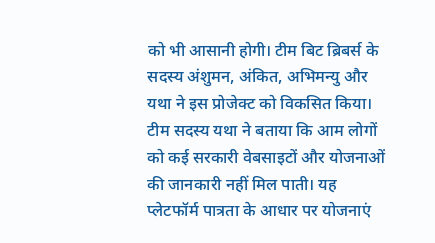को भी आसानी होगी। टीम बिट ब्रिबर्स के सदस्य अंशुमन, अंकित, अभिमन्यु और यथा ने इस प्रोजेक्ट को विकसित किया। टीम सदस्य यथा ने बताया कि आम लोगों को कई सरकारी वेबसाइटों और योजनाओं की जानकारी नहीं मिल पाती। यह प्लेटफॉर्म पात्रता के आधार पर योजनाएं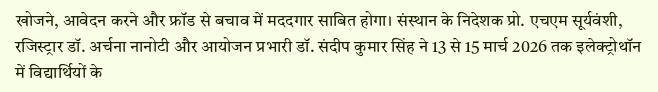खोजने, आवेदन करने और फ्रॉड से बचाव में मददगार साबित होगा। संस्थान के निदेशक प्रो. एचएम सूर्यवंशी, रजिस्ट्रार डॉ. अर्चना नानोटी और आयोजन प्रभारी डॉ. संदीप कुमार सिंह ने 13 से 15 मार्च 2026 तक इलेक्ट्रोथॉन में विद्यार्थियों के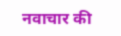नवाचार की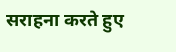सराहना करते हुए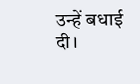उन्हें बधाई दी।